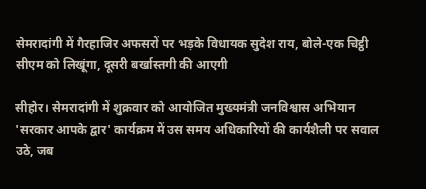सेमरादांगी में गैरहाजिर अफसरों पर भड़के विधायक सुदेश राय, बोले-एक चिट्ठी सीएम को लिखूंगा, दूसरी बर्खास्तगी की आएगी

सीहोर। सेमरादांगी में शुक्रवार को आयोजित मुख्यमंत्री जनविश्वास अभियान 'सरकार आपके द्वार' कार्यक्रम में उस समय अधिकारियों की कार्यशैली पर सवाल उठे, जब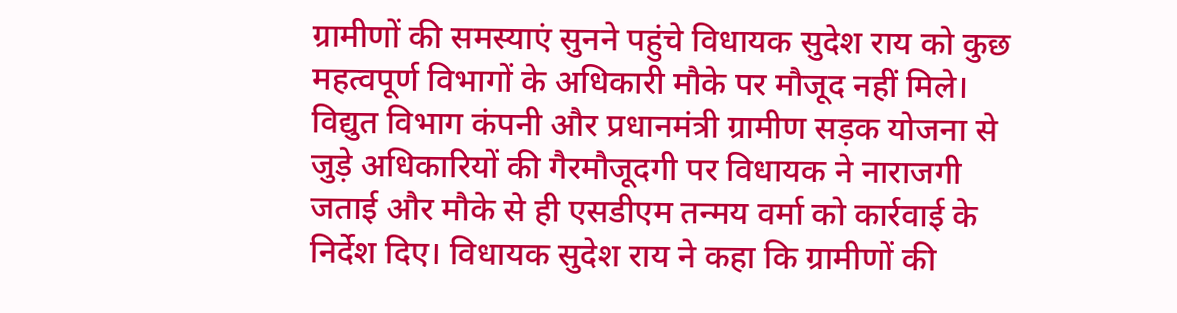ग्रामीणों की समस्याएं सुनने पहुंचे विधायक सुदेश राय को कुछ महत्वपूर्ण विभागों के अधिकारी मौके पर मौजूद नहीं मिले। विद्युत विभाग कंपनी और प्रधानमंत्री ग्रामीण सड़क योजना से जुड़े अधिकारियों की गैरमौजूदगी पर विधायक ने नाराजगी जताई और मौके से ही एसडीएम तन्मय वर्मा को कार्रवाई के निर्देश दिए। विधायक सुदेश राय ने कहा कि ग्रामीणों की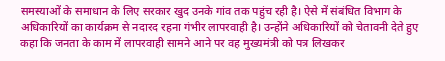समस्याओं के समाधान के लिए सरकार खुद उनके गांव तक पहुंच रही है। ऐसे में संबंधित विभाग के अधिकारियों का कार्यक्रम से नदारद रहना गंभीर लापरवाही है। उन्होंने अधिकारियों को चेतावनी देते हुए कहा कि जनता के काम में लापरवाही सामने आने पर वह मुख्यमंत्री को पत्र लिखकर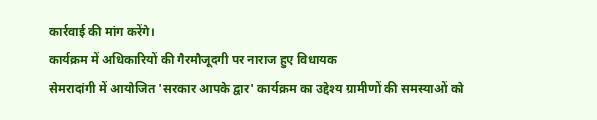कार्रवाई की मांग करेंगे।
कार्यक्रम में अधिकारियों की गैरमौजूदगी पर नाराज हुए विधायक
सेमरादांगी में आयोजित 'सरकार आपके द्वार' कार्यक्रम का उद्देश्य ग्रामीणों की समस्याओं को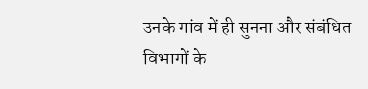उनके गांव में ही सुनना और संबंधित विभागों के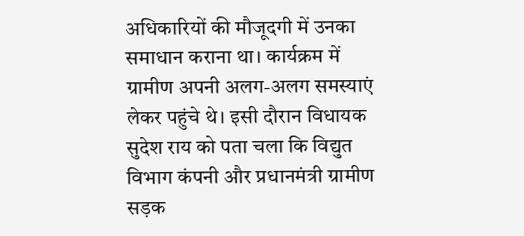अधिकारियों की मौजूदगी में उनका समाधान कराना था। कार्यक्रम में ग्रामीण अपनी अलग-अलग समस्याएं लेकर पहुंचे थे। इसी दौरान विधायक सुदेश राय को पता चला कि विद्युत विभाग कंपनी और प्रधानमंत्री ग्रामीण सड़क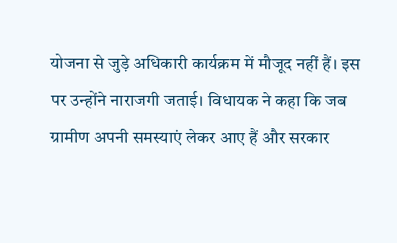योजना से जुड़े अधिकारी कार्यक्रम में मौजूद नहीं हैं। इस पर उन्होंने नाराजगी जताई। विधायक ने कहा कि जब ग्रामीण अपनी समस्याएं लेकर आए हैं और सरकार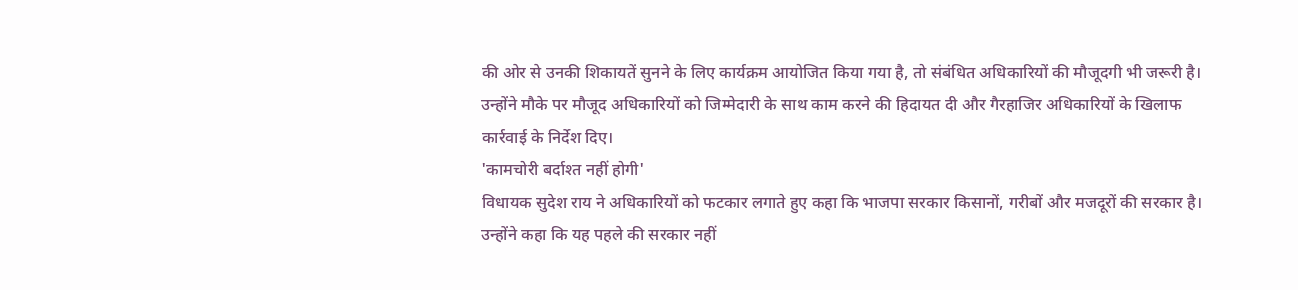की ओर से उनकी शिकायतें सुनने के लिए कार्यक्रम आयोजित किया गया है, तो संबंधित अधिकारियों की मौजूदगी भी जरूरी है। उन्होंने मौके पर मौजूद अधिकारियों को जिम्मेदारी के साथ काम करने की हिदायत दी और गैरहाजिर अधिकारियों के खिलाफ कार्रवाई के निर्देश दिए।
'कामचोरी बर्दाश्त नहीं होगी'
विधायक सुदेश राय ने अधिकारियों को फटकार लगाते हुए कहा कि भाजपा सरकार किसानों, गरीबों और मजदूरों की सरकार है। उन्होंने कहा कि यह पहले की सरकार नहीं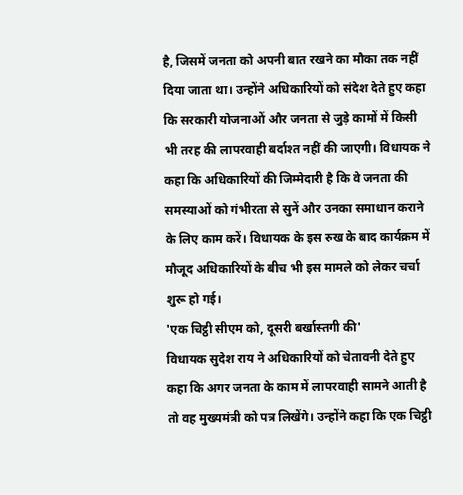है, जिसमें जनता को अपनी बात रखने का मौका तक नहीं दिया जाता था। उन्होंने अधिकारियों को संदेश देते हुए कहा कि सरकारी योजनाओं और जनता से जुड़े कामों में किसी भी तरह की लापरवाही बर्दाश्त नहीं की जाएगी। विधायक ने कहा कि अधिकारियों की जिम्मेदारी है कि वे जनता की समस्याओं को गंभीरता से सुनें और उनका समाधान कराने के लिए काम करें। विधायक के इस रुख के बाद कार्यक्रम में मौजूद अधिकारियों के बीच भी इस मामले को लेकर चर्चा शुरू हो गई।
'एक चिट्ठी सीएम को, दूसरी बर्खास्तगी की'
विधायक सुदेश राय ने अधिकारियों को चेतावनी देते हुए कहा कि अगर जनता के काम में लापरवाही सामने आती है तो वह मुख्यमंत्री को पत्र लिखेंगे। उन्होंने कहा कि एक चिट्ठी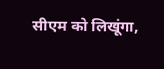सीएम को लिखूंगा,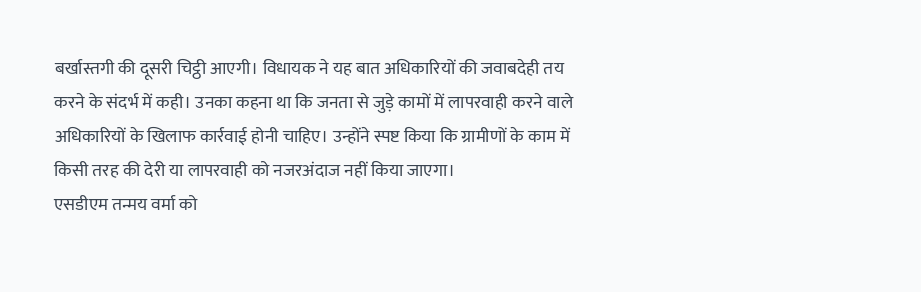बर्खास्तगी की दूसरी चिट्ठी आएगी। विधायक ने यह बात अधिकारियों की जवाबदेही तय करने के संदर्भ में कही। उनका कहना था कि जनता से जुड़े कामों में लापरवाही करने वाले अधिकारियों के खिलाफ कार्रवाई होनी चाहिए। उन्होंने स्पष्ट किया कि ग्रामीणों के काम में किसी तरह की देरी या लापरवाही को नजरअंदाज नहीं किया जाएगा।
एसडीएम तन्मय वर्मा को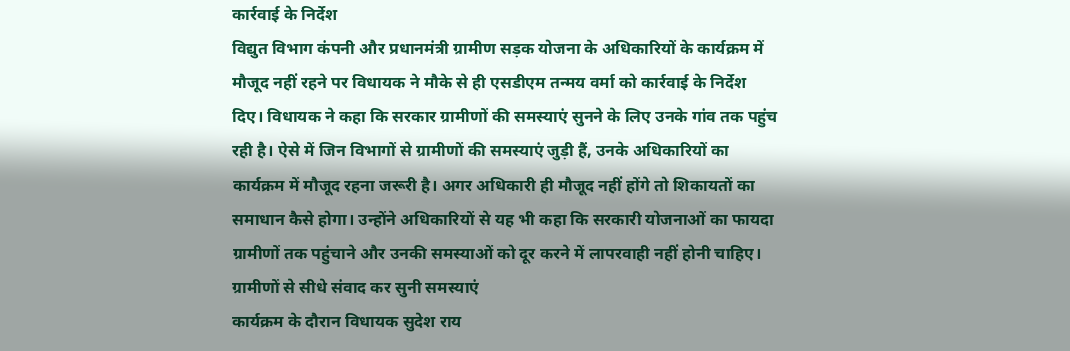कार्रवाई के निर्देश
विद्युत विभाग कंपनी और प्रधानमंत्री ग्रामीण सड़क योजना के अधिकारियों के कार्यक्रम में मौजूद नहीं रहने पर विधायक ने मौके से ही एसडीएम तन्मय वर्मा को कार्रवाई के निर्देश दिए। विधायक ने कहा कि सरकार ग्रामीणों की समस्याएं सुनने के लिए उनके गांव तक पहुंच रही है। ऐसे में जिन विभागों से ग्रामीणों की समस्याएं जुड़ी हैं, उनके अधिकारियों का कार्यक्रम में मौजूद रहना जरूरी है। अगर अधिकारी ही मौजूद नहीं होंगे तो शिकायतों का समाधान कैसे होगा। उन्होंने अधिकारियों से यह भी कहा कि सरकारी योजनाओं का फायदा ग्रामीणों तक पहुंचाने और उनकी समस्याओं को दूर करने में लापरवाही नहीं होनी चाहिए।
ग्रामीणों से सीधे संवाद कर सुनी समस्याएं
कार्यक्रम के दौरान विधायक सुदेश राय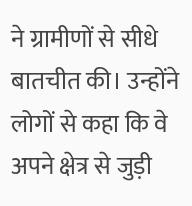ने ग्रामीणों से सीधे बातचीत की। उन्होंने लोगों से कहा कि वे अपने क्षेत्र से जुड़ी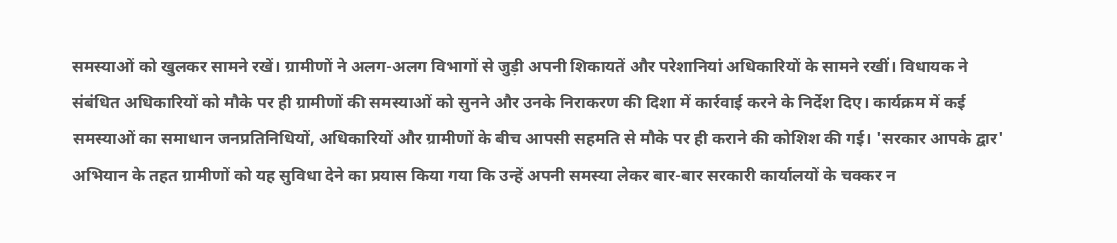समस्याओं को खुलकर सामने रखें। ग्रामीणों ने अलग-अलग विभागों से जुड़ी अपनी शिकायतें और परेशानियां अधिकारियों के सामने रखीं। विधायक ने संबंधित अधिकारियों को मौके पर ही ग्रामीणों की समस्याओं को सुनने और उनके निराकरण की दिशा में कार्रवाई करने के निर्देश दिए। कार्यक्रम में कई समस्याओं का समाधान जनप्रतिनिधियों, अधिकारियों और ग्रामीणों के बीच आपसी सहमति से मौके पर ही कराने की कोशिश की गई। 'सरकार आपके द्वार' अभियान के तहत ग्रामीणों को यह सुविधा देने का प्रयास किया गया कि उन्हें अपनी समस्या लेकर बार-बार सरकारी कार्यालयों के चक्कर न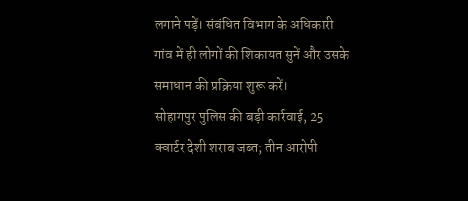लगाने पड़ें। संबंधित विभाग के अधिकारी गांव में ही लोगों की शिकायत सुनें और उसके समाधान की प्रक्रिया शुरू करें।
सोहागपुर पुलिस की बड़ी कार्रवाई, 25 क्वार्टर देशी शराब जब्त; तीन आरोपी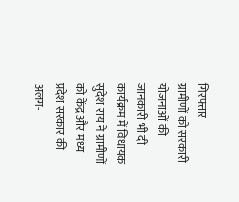गिरफ्तार
ग्रामीणों को सरकारी योजनाओं की जानकारी भी दी
कार्यक्रम में विधायक सुदेश राय ने ग्रामीणों को केंद्र और मध्य प्रदेश सरकार की अलग-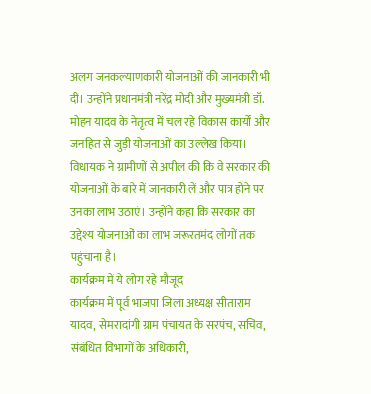अलग जनकल्याणकारी योजनाओं की जानकारी भी दी। उन्होंने प्रधानमंत्री नरेंद्र मोदी और मुख्यमंत्री डॉ. मोहन यादव के नेतृत्व में चल रहे विकास कार्यों और जनहित से जुड़ी योजनाओं का उल्लेख किया। विधायक ने ग्रामीणों से अपील की कि वे सरकार की योजनाओं के बारे में जानकारी लें और पात्र होने पर उनका लाभ उठाएं। उन्होंने कहा कि सरकार का उद्देश्य योजनाओं का लाभ जरूरतमंद लोगों तक पहुंचाना है।
कार्यक्रम में ये लोग रहे मौजूद
कार्यक्रम में पूर्व भाजपा जिला अध्यक्ष सीताराम यादव, सेमरादांगी ग्राम पंचायत के सरपंच, सचिव, संबंधित विभागों के अधिकारी,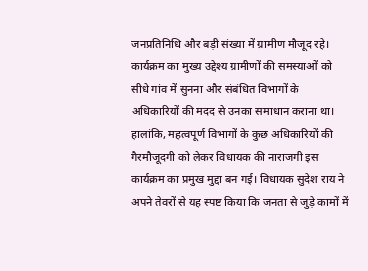जनप्रतिनिधि और बड़ी संख्या में ग्रामीण मौजूद रहे। कार्यक्रम का मुख्य उद्देश्य ग्रामीणों की समस्याओं को सीधे गांव में सुनना और संबंधित विभागों के अधिकारियों की मदद से उनका समाधान कराना था। हालांकि, महत्वपूर्ण विभागों के कुछ अधिकारियों की गैरमौजूदगी को लेकर विधायक की नाराजगी इस कार्यक्रम का प्रमुख मुद्दा बन गई। विधायक सुदेश राय ने अपने तेवरों से यह स्पष्ट किया कि जनता से जुड़े कामों में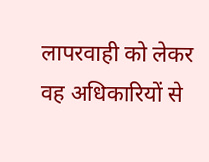लापरवाही को लेकर वह अधिकारियों से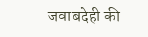जवाबदेही की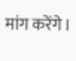मांग करेंगे।